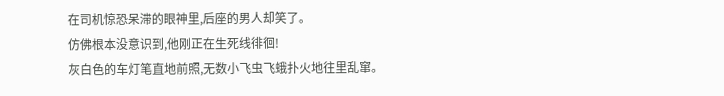在司机惊恐呆滞的眼神里,后座的男人却笑了。
仿佛根本没意识到,他刚正在生死线徘徊!
灰白色的车灯笔直地前照,无数小飞虫飞蛾扑火地往里乱窜。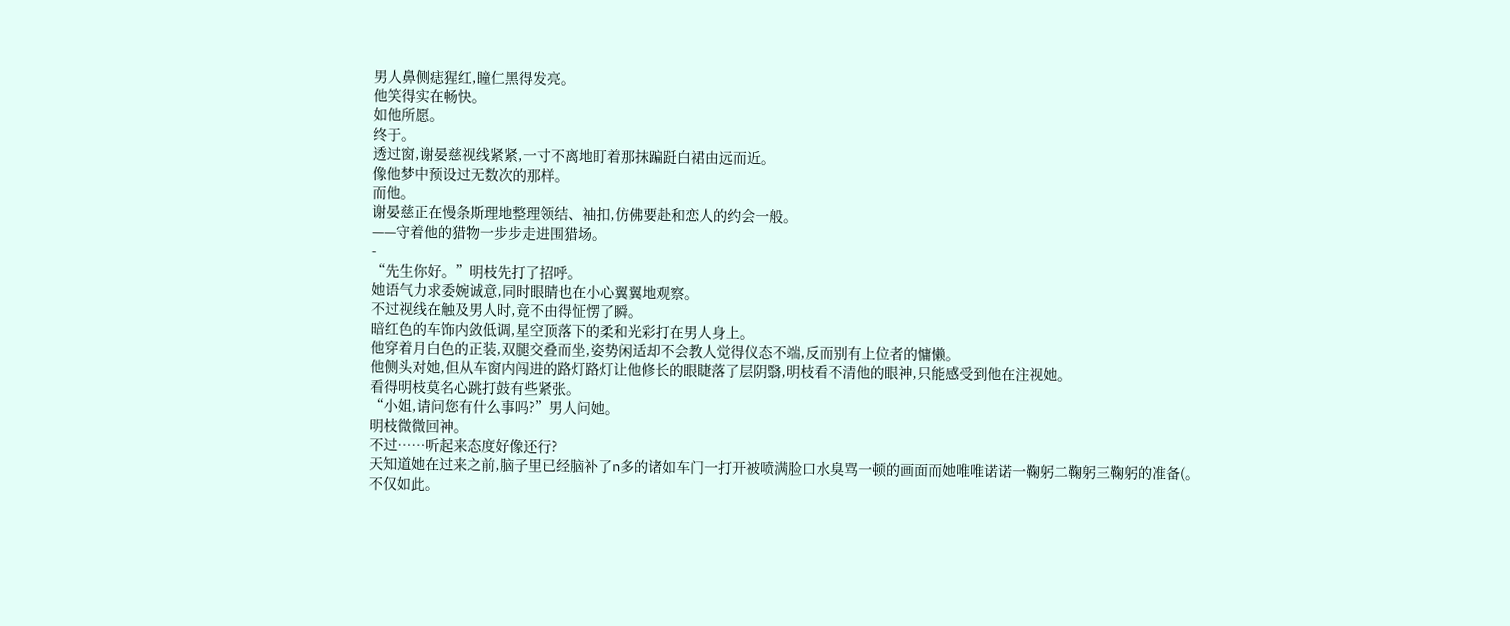男人鼻侧痣猩红,瞳仁黑得发亮。
他笑得实在畅快。
如他所愿。
终于。
透过窗,谢晏慈视线紧紧,一寸不离地盯着那抹蹁跹白裙由远而近。
像他梦中预设过无数次的那样。
而他。
谢晏慈正在慢条斯理地整理领结、袖扣,仿佛要赴和恋人的约会一般。
——守着他的猎物一步步走进围猎场。
-
“先生你好。”明枝先打了招呼。
她语气力求委婉诚意,同时眼睛也在小心翼翼地观察。
不过视线在触及男人时,竟不由得怔愣了瞬。
暗红色的车饰内敛低调,星空顶落下的柔和光彩打在男人身上。
他穿着月白色的正装,双腿交叠而坐,姿势闲适却不会教人觉得仪态不端,反而别有上位者的慵懒。
他侧头对她,但从车窗内闯进的路灯路灯让他修长的眼睫落了层阴翳,明枝看不清他的眼神,只能感受到他在注视她。
看得明枝莫名心跳打鼓有些紧张。
“小姐,请问您有什么事吗?”男人问她。
明枝微微回神。
不过……听起来态度好像还行?
天知道她在过来之前,脑子里已经脑补了n多的诸如车门一打开被喷满脸口水臭骂一顿的画面而她唯唯诺诺一鞠躬二鞠躬三鞠躬的准备(。
不仅如此。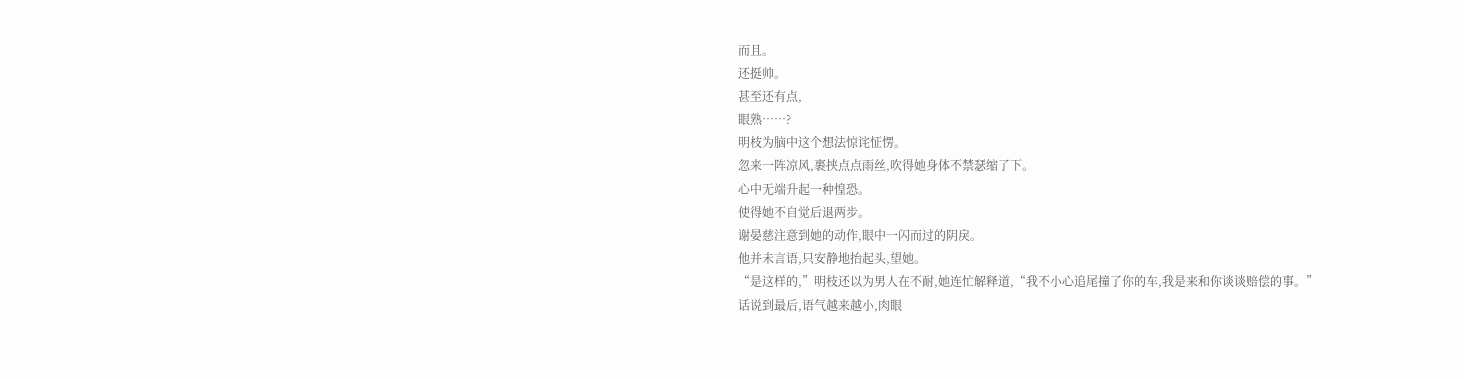而且。
还挺帅。
甚至还有点,
眼熟……?
明枝为脑中这个想法惊诧怔愣。
忽来一阵凉风,裹挟点点雨丝,吹得她身体不禁瑟缩了下。
心中无端升起一种惶恐。
使得她不自觉后退两步。
谢晏慈注意到她的动作,眼中一闪而过的阴戾。
他并未言语,只安静地抬起头,望她。
“是这样的,”明枝还以为男人在不耐,她连忙解释道,“我不小心追尾撞了你的车,我是来和你谈谈赔偿的事。”
话说到最后,语气越来越小,肉眼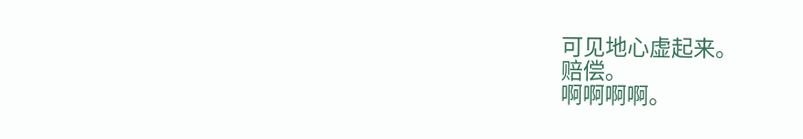可见地心虚起来。
赔偿。
啊啊啊啊。